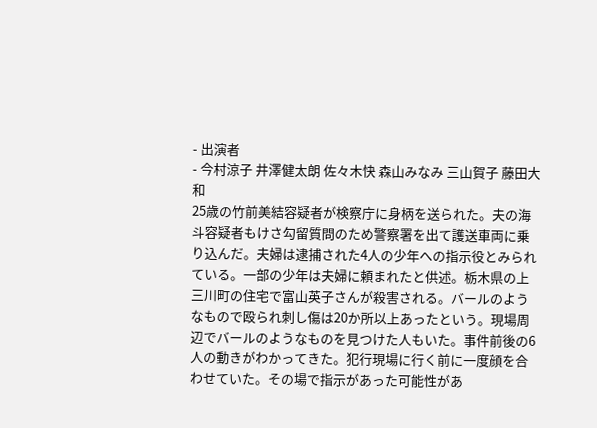- 出演者
- 今村涼子 井澤健太朗 佐々木快 森山みなみ 三山賀子 藤田大和
25歳の竹前美結容疑者が検察庁に身柄を送られた。夫の海斗容疑者もけさ勾留質問のため警察署を出て護送車両に乗り込んだ。夫婦は逮捕された4人の少年への指示役とみられている。一部の少年は夫婦に頼まれたと供述。栃木県の上三川町の住宅で富山英子さんが殺害される。バールのようなもので殴られ刺し傷は20か所以上あったという。現場周辺でバールのようなものを見つけた人もいた。事件前後の6人の動きがわかってきた。犯行現場に行く前に一度顔を合わせていた。その場で指示があった可能性があ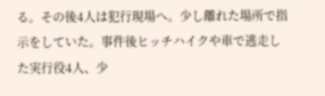る。その後4人は犯行現場へ。少し離れた場所で指示をしていた。事件後ヒッチハイクや車で逃走した実行役4人、少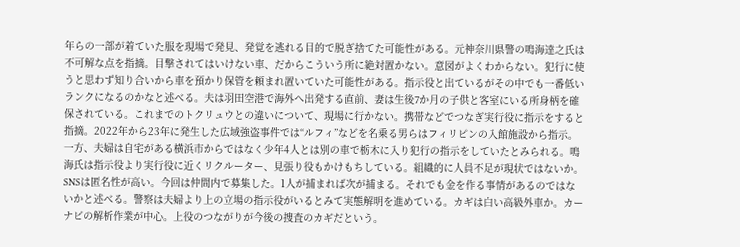年らの一部が着ていた服を現場で発見、発覚を逃れる目的で脱ぎ捨てた可能性がある。元神奈川県警の鳴海達之氏は不可解な点を指摘。目撃されてはいけない車、だからこういう所に絶対置かない。意図がよくわからない。犯行に使うと思わず知り合いから車を預かり保管を頼まれ置いていた可能性がある。指示役と出ているがその中でも一番低いランクになるのかなと述べる。夫は羽田空港で海外へ出発する直前、妻は生後7か月の子供と客室にいる所身柄を確保されている。これまでのトクリュウとの違いについて、現場に行かない。携帯などでつなぎ実行役に指示をすると指摘。2022年から23年に発生した広域強盗事件では“ルフィ”などを名乗る男らはフィリピンの入館施設から指示。一方、夫婦は自宅がある横浜市からではなく少年4人とは別の車で栃木に入り犯行の指示をしていたとみられる。鳴海氏は指示役より実行役に近くリクルーター、見張り役もかけもちしている。組織的に人員不足が現状ではないか。SNSは匿名性が高い。今回は仲間内で募集した。1人が捕まれば次が捕まる。それでも金を作る事情があるのではないかと述べる。警察は夫婦より上の立場の指示役がいるとみて実態解明を進めている。カギは白い高級外車か。カーナビの解析作業が中心。上役のつながりが今後の捜査のカギだという。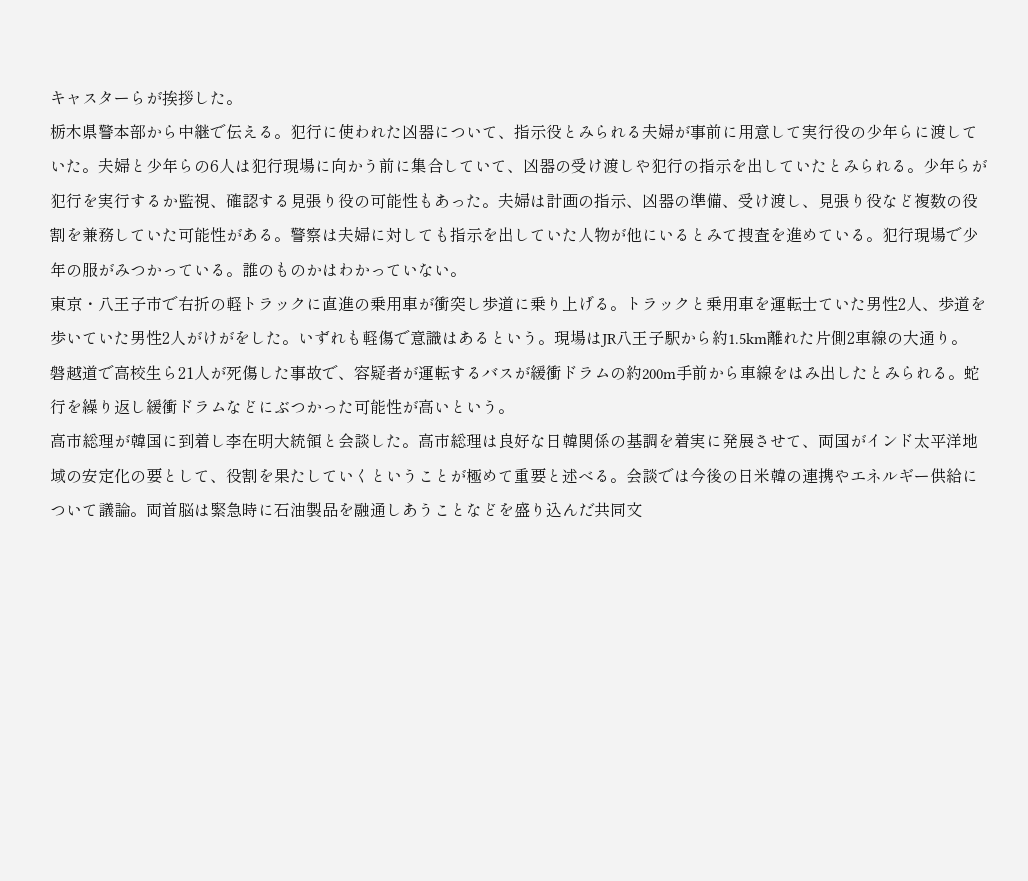キャスターらが挨拶した。
栃木県警本部から中継で伝える。犯行に使われた凶器について、指示役とみられる夫婦が事前に用意して実行役の少年らに渡していた。夫婦と少年らの6人は犯行現場に向かう前に集合していて、凶器の受け渡しや犯行の指示を出していたとみられる。少年らが犯行を実行するか監視、確認する見張り役の可能性もあった。夫婦は計画の指示、凶器の準備、受け渡し、見張り役など複数の役割を兼務していた可能性がある。警察は夫婦に対しても指示を出していた人物が他にいるとみて捜査を進めている。犯行現場で少年の服がみつかっている。誰のものかはわかっていない。
東京・八王子市で右折の軽トラックに直進の乗用車が衝突し歩道に乗り上げる。トラックと乗用車を運転士ていた男性2人、歩道を歩いていた男性2人がけがをした。いずれも軽傷で意識はあるという。現場はJR八王子駅から約1.5km離れた片側2車線の大通り。
磐越道で高校生ら21人が死傷した事故で、容疑者が運転するバスが緩衝ドラムの約200m手前から車線をはみ出したとみられる。蛇行を繰り返し緩衝ドラムなどにぶつかった可能性が高いという。
高市総理が韓国に到着し李在明大統領と会談した。高市総理は良好な日韓関係の基調を着実に発展させて、両国がインド太平洋地域の安定化の要として、役割を果たしていくということが極めて重要と述べる。会談では今後の日米韓の連携やエネルギー供給について議論。両首脳は緊急時に石油製品を融通しあうことなどを盛り込んだ共同文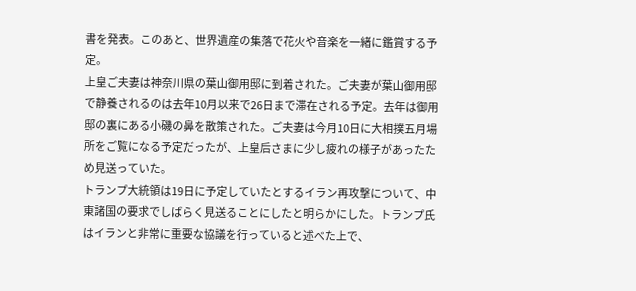書を発表。このあと、世界遺産の集落で花火や音楽を一緒に鑑賞する予定。
上皇ご夫妻は神奈川県の葉山御用邸に到着された。ご夫妻が葉山御用邸で静養されるのは去年10月以来で26日まで滞在される予定。去年は御用邸の裏にある小磯の鼻を散策された。ご夫妻は今月10日に大相撲五月場所をご覧になる予定だったが、上皇后さまに少し疲れの様子があったため見送っていた。
トランプ大統領は19日に予定していたとするイラン再攻撃について、中東諸国の要求でしばらく見送ることにしたと明らかにした。トランプ氏はイランと非常に重要な協議を行っていると述べた上で、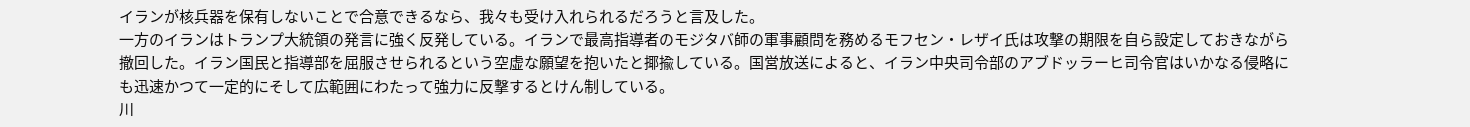イランが核兵器を保有しないことで合意できるなら、我々も受け入れられるだろうと言及した。
一方のイランはトランプ大統領の発言に強く反発している。イランで最高指導者のモジタバ師の軍事顧問を務めるモフセン・レザイ氏は攻撃の期限を自ら設定しておきながら撤回した。イラン国民と指導部を屈服させられるという空虚な願望を抱いたと揶揄している。国営放送によると、イラン中央司令部のアブドッラーヒ司令官はいかなる侵略にも迅速かつて一定的にそして広範囲にわたって強力に反撃するとけん制している。
川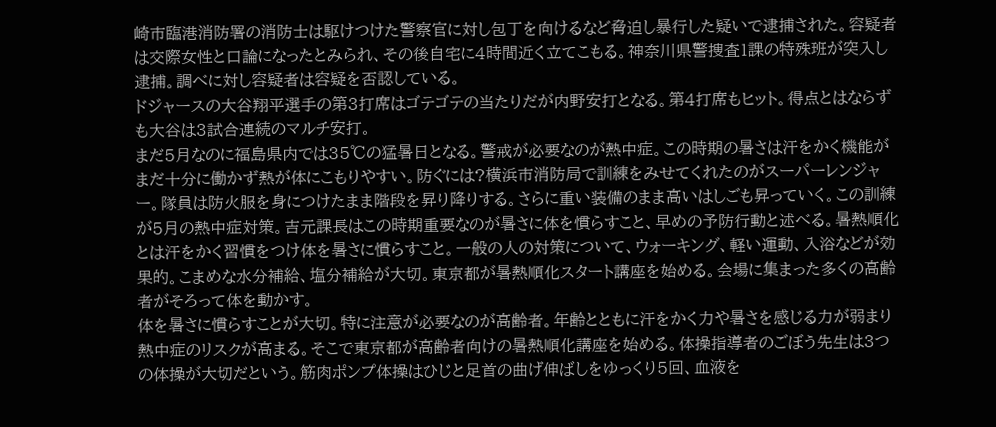崎市臨港消防署の消防士は駆けつけた警察官に対し包丁を向けるなど脅迫し暴行した疑いで逮捕された。容疑者は交際女性と口論になったとみられ、その後自宅に4時間近く立てこもる。神奈川県警捜査1課の特殊班が突入し逮捕。調べに対し容疑者は容疑を否認している。
ドジャースの大谷翔平選手の第3打席はゴテゴテの当たりだが内野安打となる。第4打席もヒット。得点とはならずも大谷は3試合連続のマルチ安打。
まだ5月なのに福島県内では35℃の猛暑日となる。警戒が必要なのが熱中症。この時期の暑さは汗をかく機能がまだ十分に働かず熱が体にこもりやすい。防ぐには?横浜市消防局で訓練をみせてくれたのがスーパーレンジャー。隊員は防火服を身につけたまま階段を昇り降りする。さらに重い装備のまま高いはしごも昇っていく。この訓練が5月の熱中症対策。吉元課長はこの時期重要なのが暑さに体を慣らすこと、早めの予防行動と述べる。暑熱順化とは汗をかく習慣をつけ体を暑さに慣らすこと。一般の人の対策について、ウォーキング、軽い運動、入浴などが効果的。こまめな水分補給、塩分補給が大切。東京都が暑熱順化スタート講座を始める。会場に集まった多くの高齢者がそろって体を動かす。
体を暑さに慣らすことが大切。特に注意が必要なのが高齢者。年齢とともに汗をかく力や暑さを感じる力が弱まり熱中症のリスクが高まる。そこで東京都が高齢者向けの暑熱順化講座を始める。体操指導者のごぼう先生は3つの体操が大切だという。筋肉ポンプ体操はひじと足首の曲げ伸ばしをゆっくり5回、血液を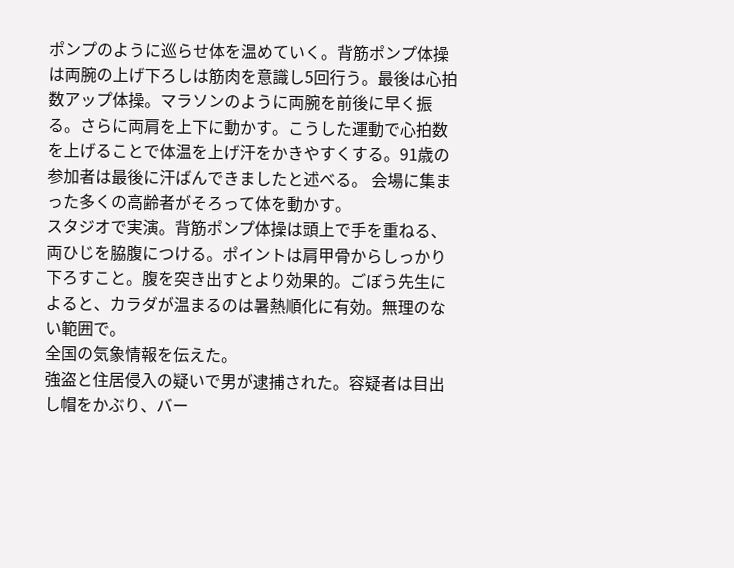ポンプのように巡らせ体を温めていく。背筋ポンプ体操は両腕の上げ下ろしは筋肉を意識し5回行う。最後は心拍数アップ体操。マラソンのように両腕を前後に早く振る。さらに両肩を上下に動かす。こうした運動で心拍数を上げることで体温を上げ汗をかきやすくする。91歳の参加者は最後に汗ばんできましたと述べる。 会場に集まった多くの高齢者がそろって体を動かす。
スタジオで実演。背筋ポンプ体操は頭上で手を重ねる、両ひじを脇腹につける。ポイントは肩甲骨からしっかり下ろすこと。腹を突き出すとより効果的。ごぼう先生によると、カラダが温まるのは暑熱順化に有効。無理のない範囲で。
全国の気象情報を伝えた。
強盗と住居侵入の疑いで男が逮捕された。容疑者は目出し帽をかぶり、バー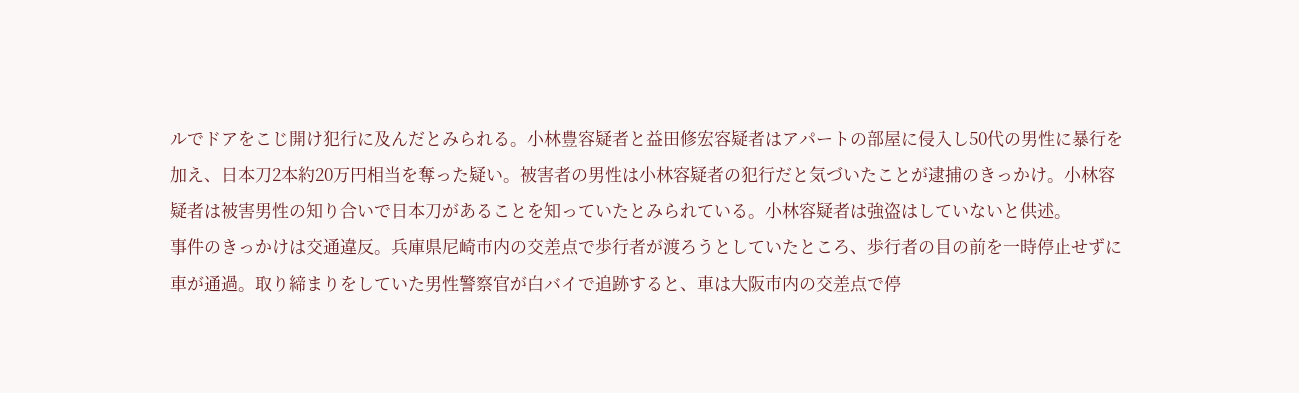ルでドアをこじ開け犯行に及んだとみられる。小林豊容疑者と益田修宏容疑者はアパートの部屋に侵入し50代の男性に暴行を加え、日本刀2本約20万円相当を奪った疑い。被害者の男性は小林容疑者の犯行だと気づいたことが逮捕のきっかけ。小林容疑者は被害男性の知り合いで日本刀があることを知っていたとみられている。小林容疑者は強盗はしていないと供述。
事件のきっかけは交通違反。兵庫県尼崎市内の交差点で歩行者が渡ろうとしていたところ、歩行者の目の前を一時停止せずに車が通過。取り締まりをしていた男性警察官が白バイで追跡すると、車は大阪市内の交差点で停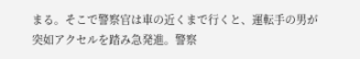まる。そこで警察官は車の近くまで行くと、運転手の男が突如アクセルを踏み急発進。警察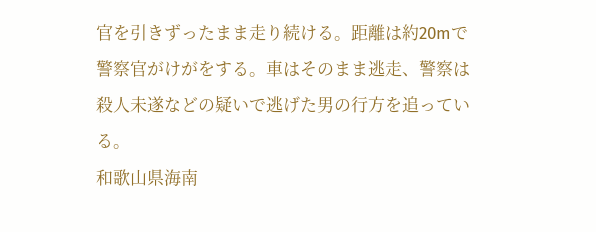官を引きずったまま走り続ける。距離は約20mで警察官がけがをする。車はそのまま逃走、警察は殺人未遂などの疑いで逃げた男の行方を追っている。
和歌山県海南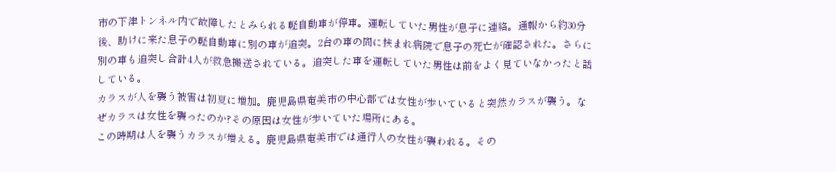市の下津トンネル内で故障したとみられる軽自動車が停車。運転していた男性が息子に連絡。通報から約30分後、助けに来た息子の軽自動車に別の車が追突。2台の車の間に挟まれ病院で息子の死亡が確認された。さらに別の車も追突し合計4人が救急搬送されている。追突した車を運転していた男性は前をよく見ていなかったと話している。
カラスが人を襲う被害は初夏に増加。鹿児島県奄美市の中心部では女性が歩いていると突然カラスが襲う。なぜカラスは女性を襲ったのか?その原因は女性が歩いていた場所にある。
この時期は人を襲うカラスが増える。鹿児島県奄美市では通行人の女性が襲われる。その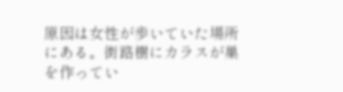原因は女性が歩いていた場所にある。街路樹にカラスが巣を作ってい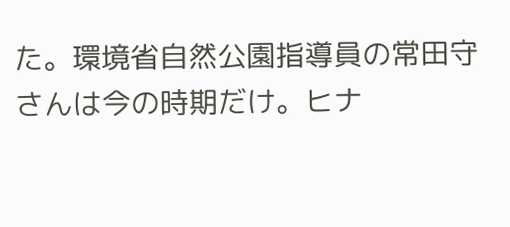た。環境省自然公園指導員の常田守さんは今の時期だけ。ヒナ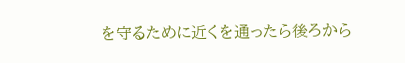を守るために近くを通ったら後ろから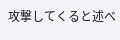攻撃してくると述べ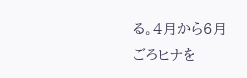る。4月から6月ごろヒナを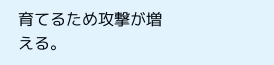育てるため攻撃が増える。